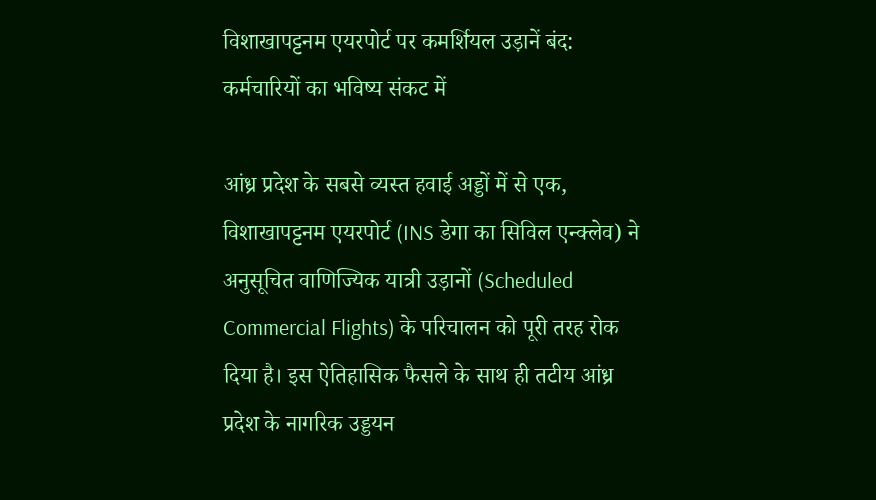विशाखापट्टनम एयरपोर्ट पर कमर्शियल उड़ानें बंद: कर्मचारियों का भविष्य संकट में

आंध्र प्रदेश के सबसे व्यस्त हवाई अड्डों में से एक, विशाखापट्टनम एयरपोर्ट (INS डेगा का सिविल एन्क्लेव) ने अनुसूचित वाणिज्यिक यात्री उड़ानों (Scheduled Commercial Flights) के परिचालन को पूरी तरह रोक दिया है। इस ऐतिहासिक फैसले के साथ ही तटीय आंध्र प्रदेश के नागरिक उड्डयन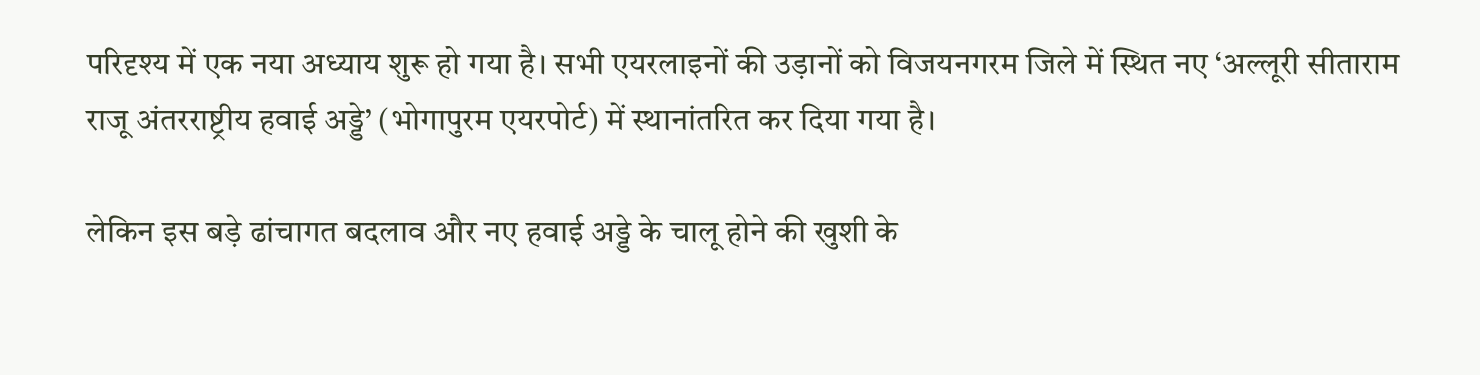परिदृश्य में एक नया अध्याय शुरू हो गया है। सभी एयरलाइनों की उड़ानों को विजयनगरम जिले में स्थित नए ‘अल्लूरी सीताराम राजू अंतरराष्ट्रीय हवाई अड्डे’ (भोगापुरम एयरपोर्ट) में स्थानांतरित कर दिया गया है।

लेकिन इस बड़े ढांचागत बदलाव और नए हवाई अड्डे के चालू होने की खुशी के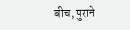बीच, पुराने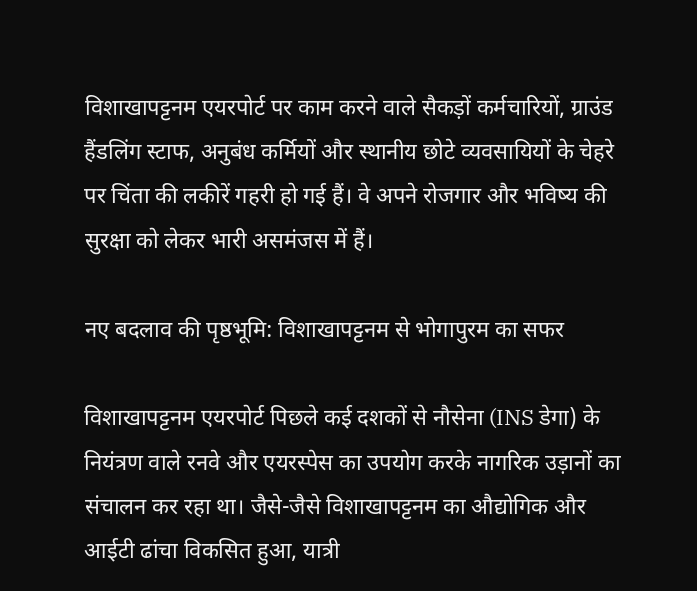विशाखापट्टनम एयरपोर्ट पर काम करने वाले सैकड़ों कर्मचारियों, ग्राउंड हैंडलिंग स्टाफ, अनुबंध कर्मियों और स्थानीय छोटे व्यवसायियों के चेहरे पर चिंता की लकीरें गहरी हो गई हैं। वे अपने रोजगार और भविष्य की सुरक्षा को लेकर भारी असमंजस में हैं।

नए बदलाव की पृष्ठभूमि: विशाखापट्टनम से भोगापुरम का सफर

विशाखापट्टनम एयरपोर्ट पिछले कई दशकों से नौसेना (INS डेगा) के नियंत्रण वाले रनवे और एयरस्पेस का उपयोग करके नागरिक उड़ानों का संचालन कर रहा था। जैसे-जैसे विशाखापट्टनम का औद्योगिक और आईटी ढांचा विकसित हुआ, यात्री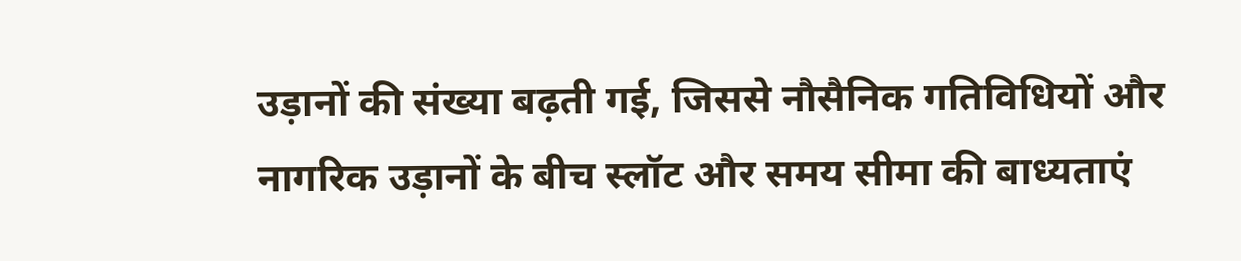उड़ानों की संख्या बढ़ती गई, जिससे नौसैनिक गतिविधियों और नागरिक उड़ानों के बीच स्लॉट और समय सीमा की बाध्यताएं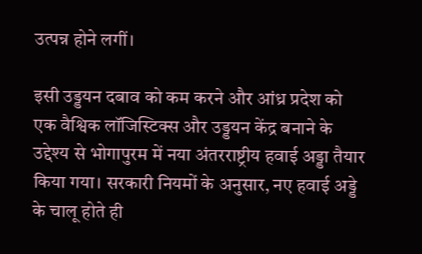उत्पन्न होने लगीं।

इसी उड्डयन दबाव को कम करने और आंध्र प्रदेश को एक वैश्विक लॉजिस्टिक्स और उड्डयन केंद्र बनाने के उद्देश्य से भोगापुरम में नया अंतरराष्ट्रीय हवाई अड्डा तैयार किया गया। सरकारी नियमों के अनुसार, नए हवाई अड्डे के चालू होते ही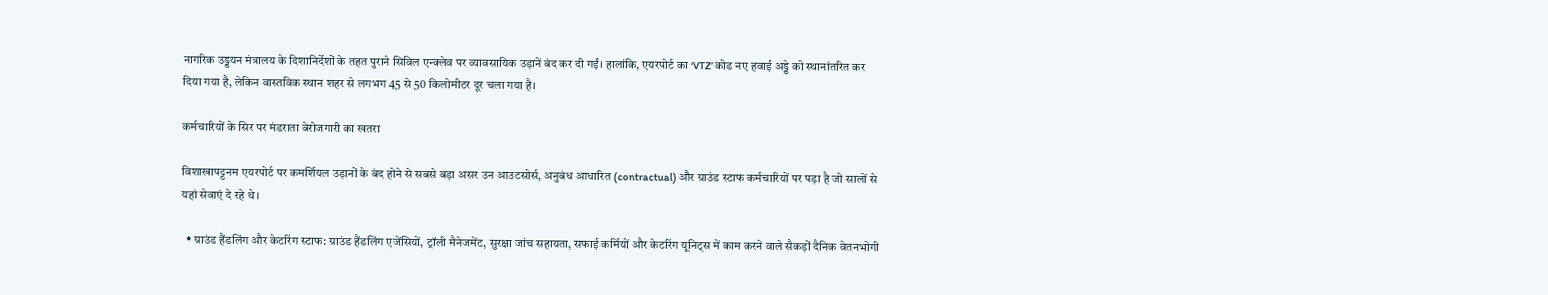नागरिक उड्डयन मंत्रालय के दिशानिर्देशों के तहत पुराने सिविल एन्क्लेव पर व्यावसायिक उड़ानें बंद कर दी गईं। हालांकि, एयरपोर्ट का ‘VTZ’ कोड नए हवाई अड्डे को स्थानांतरित कर दिया गया है, लेकिन वास्तविक स्थान शहर से लगभग 45 से 50 किलोमीटर दूर चला गया है।

कर्मचारियों के सिर पर मंडराता बेरोजगारी का खतरा

विशाखापट्टनम एयरपोर्ट पर कमर्शियल उड़ानों के बंद होने से सबसे बड़ा असर उन आउटसोर्स, अनुबंध आधारित (contractual) और ग्राउंड स्टाफ कर्मचारियों पर पड़ा है जो सालों से यहां सेवाएं दे रहे थे।

  • ग्राउंड हैंडलिंग और केटरिंग स्टाफ: ग्राउंड हैंडलिंग एजेंसियों, ट्रॉली मैनेजमेंट, सुरक्षा जांच सहायता, सफाई कर्मियों और केटरिंग यूनिट्स में काम करने वाले सैकड़ों दैनिक वेतनभोगी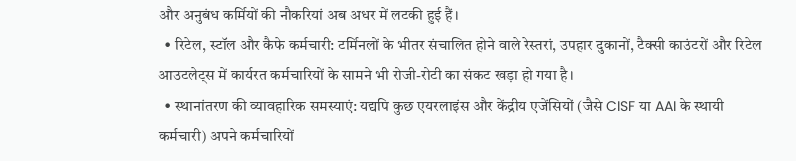और अनुबंध कर्मियों की नौकरियां अब अधर में लटकी हुई हैं।
  • रिटेल, स्टॉल और कैफे कर्मचारी: टर्मिनलों के भीतर संचालित होने वाले रेस्तरां, उपहार दुकानों, टैक्सी काउंटरों और रिटेल आउटलेट्स में कार्यरत कर्मचारियों के सामने भी रोजी-रोटी का संकट खड़ा हो गया है।
  • स्थानांतरण की व्यावहारिक समस्याएं: यद्यपि कुछ एयरलाइंस और केंद्रीय एजेंसियों (जैसे CISF या AAI के स्थायी कर्मचारी) अपने कर्मचारियों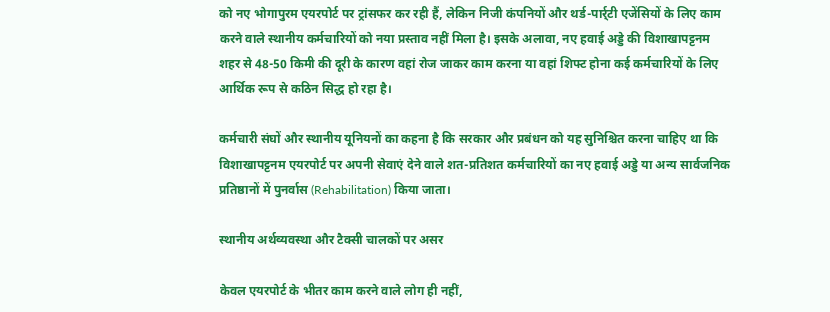को नए भोगापुरम एयरपोर्ट पर ट्रांसफर कर रही हैं, लेकिन निजी कंपनियों और थर्ड-पार्र्टी एजेंसियों के लिए काम करने वाले स्थानीय कर्मचारियों को नया प्रस्ताव नहीं मिला है। इसके अलावा, नए हवाई अड्डे की विशाखापट्टनम शहर से 48-50 किमी की दूरी के कारण वहां रोज जाकर काम करना या वहां शिफ्ट होना कई कर्मचारियों के लिए आर्थिक रूप से कठिन सिद्ध हो रहा है।

कर्मचारी संघों और स्थानीय यूनियनों का कहना है कि सरकार और प्रबंधन को यह सुनिश्चित करना चाहिए था कि विशाखापट्टनम एयरपोर्ट पर अपनी सेवाएं देने वाले शत-प्रतिशत कर्मचारियों का नए हवाई अड्डे या अन्य सार्वजनिक प्रतिष्ठानों में पुनर्वास (Rehabilitation) किया जाता।

स्थानीय अर्थव्यवस्था और टैक्सी चालकों पर असर

केवल एयरपोर्ट के भीतर काम करने वाले लोग ही नहीं,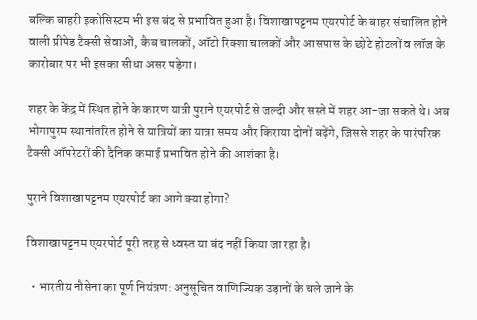बल्कि बाहरी इकोसिस्टम भी इस बंद से प्रभावित हुआ है। विशाखापट्टनम एयरपोर्ट के बाहर संचालित होने वाली प्रीपेड टैक्सी सेवाओं, कैब चालकों, ऑटो रिक्शा चालकों और आसपास के छोटे होटलों व लॉज के कारोबार पर भी इसका सीधा असर पड़ेगा।

शहर के केंद्र में स्थित होने के कारण यात्री पुराने एयरपोर्ट से जल्दी और सस्ते में शहर आ-जा सकते थे। अब भोगापुरम स्थानांतरित होने से यात्रियों का यात्रा समय और किराया दोनों बढ़ेंगे, जिससे शहर के पारंपरिक टैक्सी ऑपरेटरों की दैनिक कमाई प्रभावित होने की आशंका है।

पुराने विशाखापट्टनम एयरपोर्ट का आगे क्या होगा?

विशाखापट्टनम एयरपोर्ट पूरी तरह से ध्वस्त या बंद नहीं किया जा रहा है।

  • भारतीय नौसेना का पूर्ण नियंत्रण: अनुसूचित वाणिज्यिक उड़ानों के चले जाने के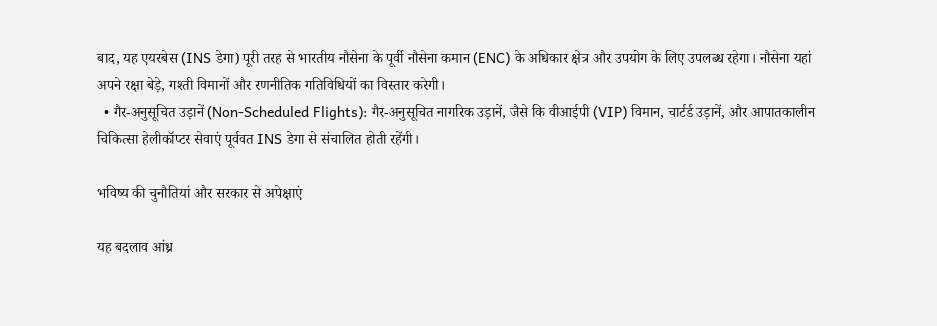बाद, यह एयरबेस (INS डेगा) पूरी तरह से भारतीय नौसेना के पूर्वी नौसेना कमान (ENC) के अधिकार क्षेत्र और उपयोग के लिए उपलब्ध रहेगा। नौसेना यहां अपने रक्षा बेड़े, गश्ती विमानों और रणनीतिक गतिविधियों का विस्तार करेगी।
  • गैर-अनुसूचित उड़ानें (Non-Scheduled Flights): गैर-अनुसूचित नागरिक उड़ानें, जैसे कि वीआईपी (VIP) विमान, चार्टर्ड उड़ानें, और आपातकालीन चिकित्सा हेलीकॉप्टर सेवाएं पूर्ववत INS डेगा से संचालित होती रहेंगी।

भविष्य की चुनौतियां और सरकार से अपेक्षाएं

यह बदलाव आंध्र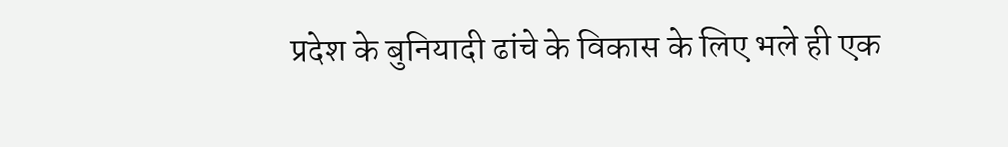प्रदेश के बुनियादी ढांचे के विकास के लिए भले ही एक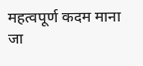महत्वपूर्ण कदम माना जा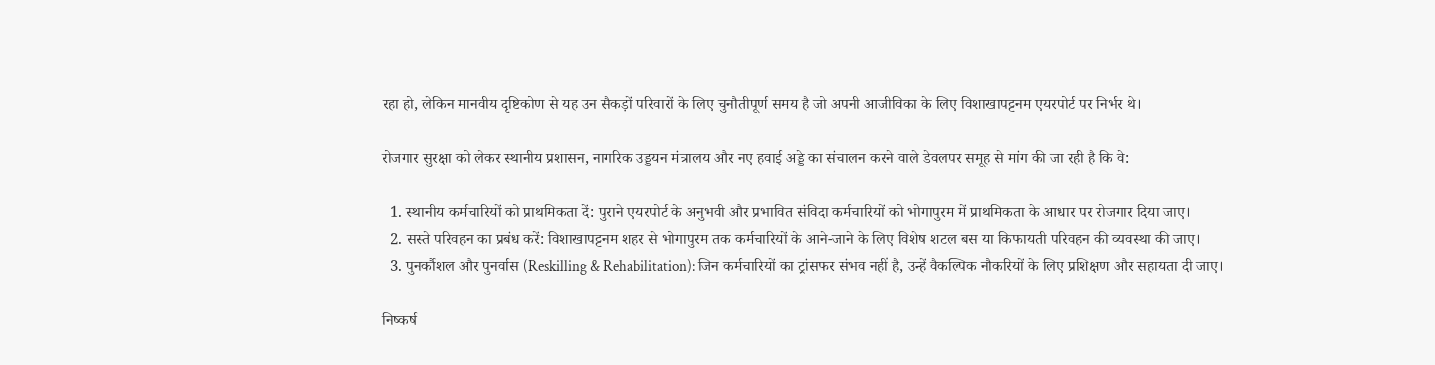रहा हो, लेकिन मानवीय दृष्टिकोण से यह उन सैकड़ों परिवारों के लिए चुनौतीपूर्ण समय है जो अपनी आजीविका के लिए विशाखापट्टनम एयरपोर्ट पर निर्भर थे।

रोजगार सुरक्षा को लेकर स्थानीय प्रशासन, नागरिक उड्डयन मंत्रालय और नए हवाई अड्डे का संचालन करने वाले डेवलपर समूह से मांग की जा रही है कि वे:

  1. स्थानीय कर्मचारियों को प्राथमिकता दें: पुराने एयरपोर्ट के अनुभवी और प्रभावित संविदा कर्मचारियों को भोगापुरम में प्राथमिकता के आधार पर रोजगार दिया जाए।
  2. सस्ते परिवहन का प्रबंध करें: विशाखापट्टनम शहर से भोगापुरम तक कर्मचारियों के आने-जाने के लिए विशेष शटल बस या किफायती परिवहन की व्यवस्था की जाए।
  3. पुनर्कौशल और पुनर्वास (Reskilling & Rehabilitation): जिन कर्मचारियों का ट्रांसफर संभव नहीं है, उन्हें वैकल्पिक नौकरियों के लिए प्रशिक्षण और सहायता दी जाए।

निष्कर्ष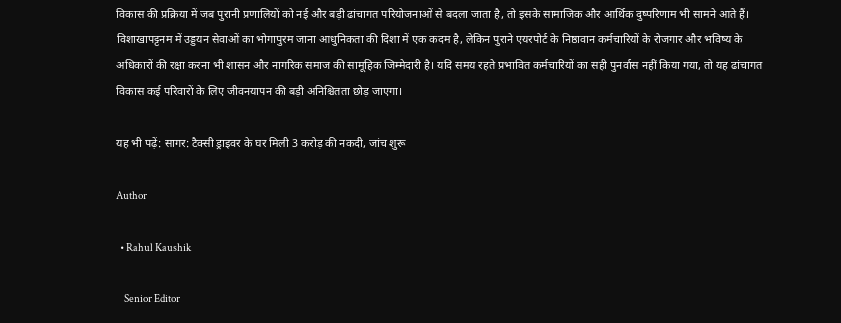विकास की प्रक्रिया में जब पुरानी प्रणालियों को नई और बड़ी ढांचागत परियोजनाओं से बदला जाता है, तो इसके सामाजिक और आर्थिक दुष्परिणाम भी सामने आते हैं। विशाखापट्टनम में उड्डयन सेवाओं का भोगापुरम जाना आधुनिकता की दिशा में एक कदम है, लेकिन पुराने एयरपोर्ट के निष्ठावान कर्मचारियों के रोजगार और भविष्य के अधिकारों की रक्षा करना भी शासन और नागरिक समाज की सामूहिक जिम्मेदारी है। यदि समय रहते प्रभावित कर्मचारियों का सही पुनर्वास नहीं किया गया, तो यह ढांचागत विकास कई परिवारों के लिए जीवनयापन की बड़ी अनिश्चितता छोड़ जाएगा।

यह भी पढ़ें: सागर: टैक्सी ड्राइवर के घर मिली 3 करोड़ की नकदी, जांच शुरू

Author

  • Rahul Kaushik

    Senior Editor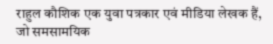राहुल कौशिक एक युवा पत्रकार एवं मीडिया लेखक हैं, जो समसामयिक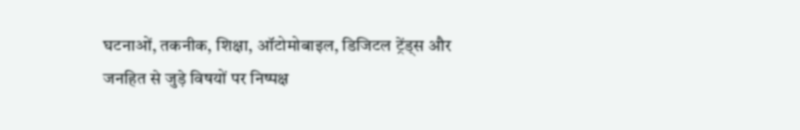घटनाओं, तकनीक, शिक्षा, ऑटोमोबाइल, डिजिटल ट्रेंड्स और जनहित से जुड़े विषयों पर निष्पक्ष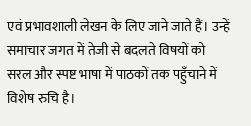एवं प्रभावशाली लेखन के लिए जाने जाते हैं। उन्हें समाचार जगत में तेजी से बदलते विषयों को सरल और स्पष्ट भाषा में पाठकों तक पहुँचाने में विशेष रुचि है।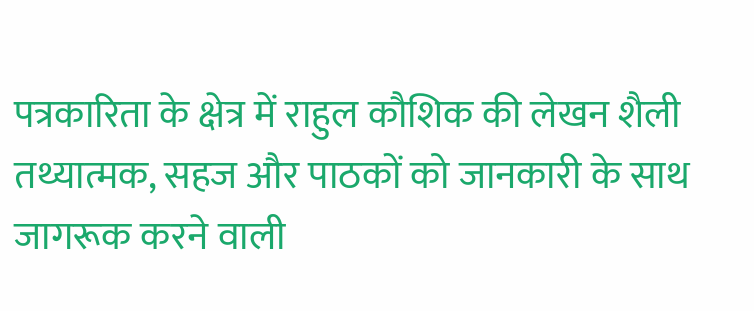पत्रकारिता के क्षेत्र में राहुल कौशिक की लेखन शैली तथ्यात्मक, सहज और पाठकों को जानकारी के साथ जागरूक करने वाली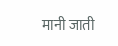मानी जाती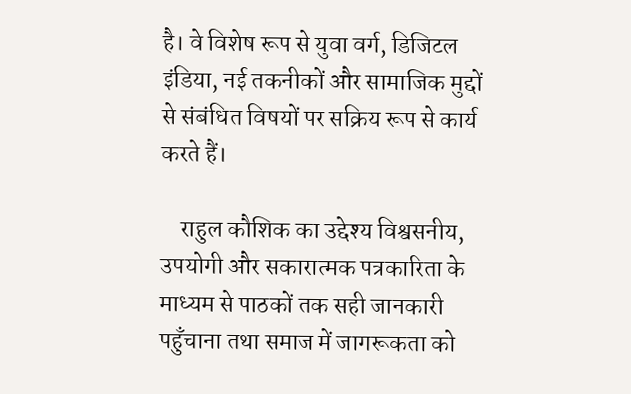है। वे विशेष रूप से युवा वर्ग, डिजिटल इंडिया, नई तकनीकों और सामाजिक मुद्दों से संबंधित विषयों पर सक्रिय रूप से कार्य करते हैं।

    राहुल कौशिक का उद्देश्य विश्वसनीय, उपयोगी और सकारात्मक पत्रकारिता के माध्यम से पाठकों तक सही जानकारी पहुँचाना तथा समाज में जागरूकता को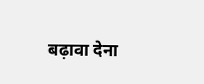बढ़ावा देना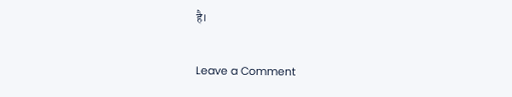है।

Leave a Comment